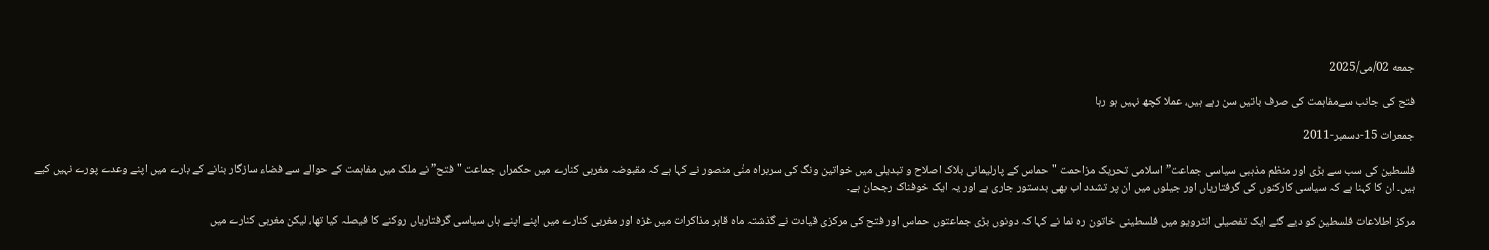جمعه 02/می/2025

فتح کی جانب سےمفاہمت کی صرف باتیں سن رہے ہیں، عملا کچھ نہیں ہو رہا

جمعرات 15-دسمبر-2011

فلسطین کی سب سے بڑی اور منظم مذہبی سیاسی جماعت”اسلامی تحریک مزاحمت "حماس کے پارلیمانی بلاک اصلاح و تبدیلی میں خواتین ونگ کی سربراہ منٰی منصور نے کہا ہے کہ مقبوضہ مغربی کنارے میں حکمراں جماعت "فتح” نے ملک میں مفاہمت کے حوالے سے فضاء سازگار بنانے کے بارے میں اپنے وعدے پورے نہیں کیے ہیں۔ ان کا کہنا ہے کہ سیاسی کارکنوں کی گرفتاریاں اور جیلوں میں ان پر تشدد اب بھی بدستور جاری ہے اور یہ ایک خوفناک رجحان ہے۔

مرکز اطلاعات فلسطین کو دیے گئے ایک تفصیلی انٹرویو میں فلسطینی خاتون رہ نما نے کہا کہ دونوں بڑی جماعتوں حماس اور فتح کی مرکزی قیادت نے گذشتہ ماہ قاہر مذاکرات میں غزہ اور مغربی کنارے میں اپنے اپنے ہاں سیاسی گرفتاریاں روکنے کا فیصلہ کیا تھا، لیکن مغربی کنارے میں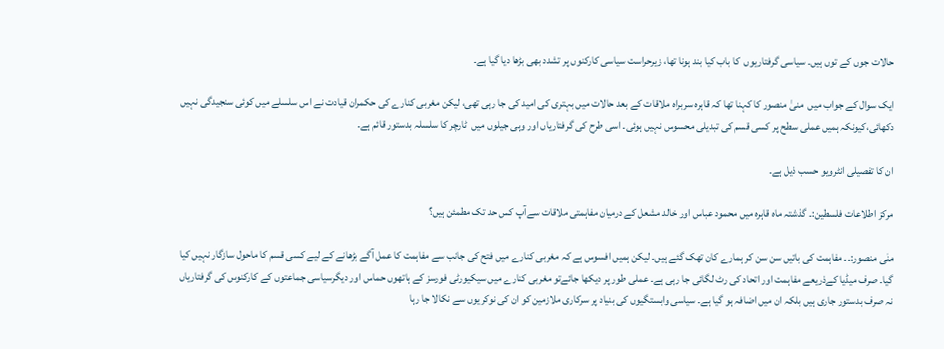حالات جوں کے توں ہیں۔ سیاسی گرفتاریوں  کا باب کیا بند ہونا تھا، زیرحراست سیاسی کارکنوں پر تشدد بھی بڑھا دیا گیا ہے۔

ایک سوال کے جواب میں  منیٰ منصور کا کہنا تھا کہ قاہرہ سربراہ ملاقات کے بعد حالات میں بہتری کی امید کی جا رہی تھی، لیکن مغربی کنارے کی حکمران قیادت نے اس سلسلے میں کوئی سنجیدگی نہیں دکھائی،کیونکہ ہمیں عملی سطح پر کسی قسم کی تبدیلی محسوس نہیں ہوئی۔ اسی طرح کی گرفتاریاں اور وہی جیلوں میں  ٹارچر کا سلسلہ بدستور قائم ہے۔

ان کا تفصیلی انٹرویو حسب ذیل ہے۔

مرکز اطلاعات فلسطین:۔ گذشتہ ماہ قاہرہ میں محمود عباس اور خالد مشعل کے درمیان مفاہمتی ملاقات سےآپ کس حد تک مطمئن ہیں؟

منٰی منصور:۔۔ مفاہمت کی باتیں سن سن کر ہمارے کان تھک گئے ہیں۔ لیکن ہمیں افسوس ہے کہ مغربی کنارے میں فتح کی جانب سے مفاہمت کا عمل آگے بڑھانے کے لیے کسی قسم کا ماحول سازگار نہیں کیا گیا۔ صرف میڈیا کےذریعے مفاہمت اور اتحاد کی رٹ لگائی جا رہی ہے۔ عملی طور پر دیکھا جائےتو مغربی کنارے میں سیکیورٹی فورسز کے ہاتھوں حماس اور دیگرسیاسی جماعتوں کے کارکنوںں کی گرفتاریاں نہ صرف بدستور جاری ہیں بلکہ ان میں اضافہ ہو گیا ہے۔ سیاسی وابستگیوں کی بنیاد پر سرکاری ملازمین کو ان کی نوکریوں سے نکالا جا رہا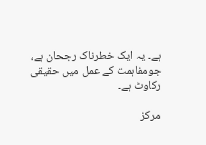ہے۔ یہ ایک خطرناک رجحان ہے، جومفاہمت کے عمل میں حقیقی رکاوٹ ہے۔

مرکز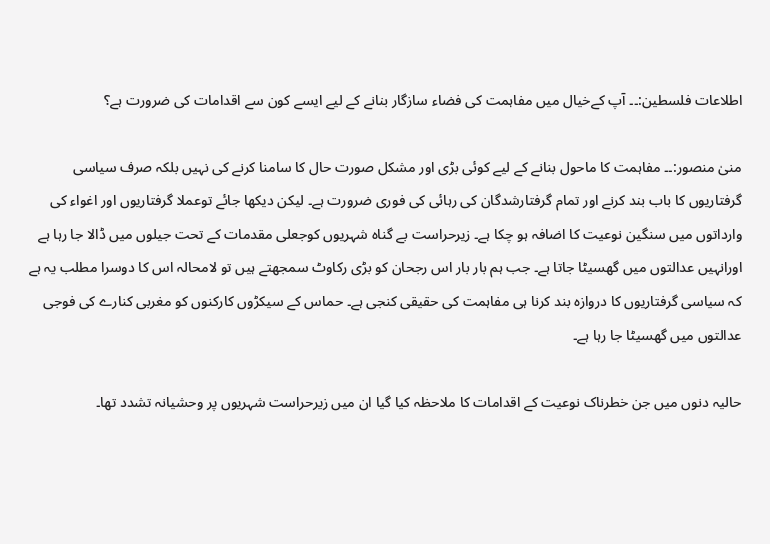اطلاعات فلسطین:۔۔ آپ کےخیال میں مفاہمت کی فضاء سازگار بنانے کے لیے ایسے کون سے اقدامات کی ضرورت ہے؟

منیٰ منصور:۔۔ مفاہمت کا ماحول بنانے کے لیے کوئی بڑی اور مشکل صورت حال کا سامنا کرنے کی نہیں بلکہ صرف سیاسی گرفتاریوں کا باب بند کرنے اور تمام گرفتارشدگان کی رہائی کی فوری ضرورت ہے۔ لیکن دیکھا جائے توعملا گرفتاریوں اور اغواء کی وارداتوں میں سنگین نوعیت کا اضافہ ہو چکا ہے۔ زیرحراست بے گناہ شہریوں کوجعلی مقدمات کے تحت جیلوں میں ڈالا جا رہا ہے اورانہیں عدالتوں میں گھسیٹا جاتا ہے۔ جب ہم بار بار اس رجحان کو بڑی رکاوٹ سمجھتے ہیں تو لامحالہ اس کا دوسرا مطلب یہ ہے کہ سیاسی گرفتاریوں کا دروازہ بند کرنا ہی مفاہمت کی حقیقی کنجی ہے۔ حماس کے سیکڑوں کارکنوں کو مغربی کنارے کی فوجی عدالتوں میں گھسیٹا جا رہا ہے۔

حالیہ دنوں میں جن خطرناک نوعیت کے اقدامات کا ملاحظہ کیا گیا ان میں زیرحراست شہریوں پر وحشیانہ تشدد تھا۔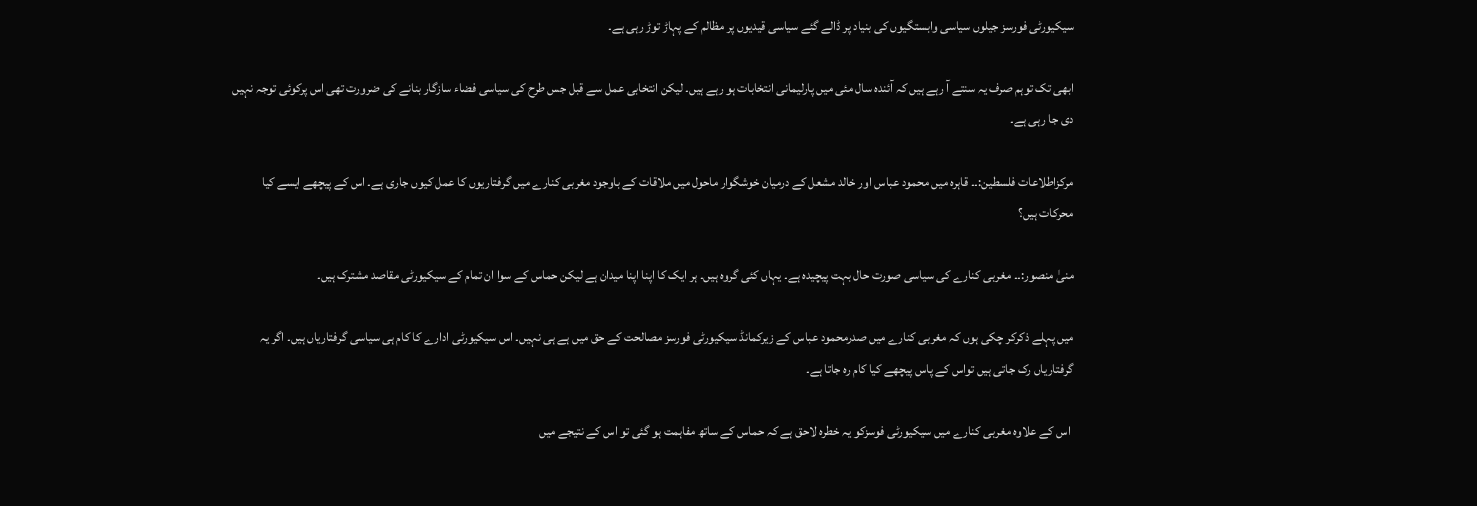سیکیورٹی فورسز جیلوں سیاسی وابستگیوں کی بنیاد پر ڈالے گئے سیاسی قیدیوں پر مظالم کے پہاڑ توڑ رہی ہے۔

ابھی تک توہم صرف یہ سنتے آ رہے ہیں کہ آئندہ سال مئی میں پارلیمانی انتخابات ہو رہے ہیں۔ لیکن انتخابی عمل سے قبل جس طرح کی سیاسی فضاء سازگار بنانے کی ضرورت تھی اس پرکوئی توجہ نہیں دی جا رہی ہے۔

مرکزاطلاعات فلسطین:۔۔ قاہرہ میں محمود عباس اور خالد مشعل کے درمیان خوشگوار ماحول میں ملاقات کے باوجود مغربی کنارے میں گرفتاریوں کا عمل کیوں جاری ہے۔ اس کے پیچھے ایسے کیا محرکات ہیں؟

منیٰ منصور:۔۔ مغربی کنارے کی سیاسی صورت حال بہت پیچیدہ ہے۔ یہاں کئی گروہ ہیں۔ ہر ایک کا اپنا اپنا میدان ہے لیکن حماس کے سوا ان تمام کے سیکیورٹی مقاصد مشترک ہیں۔

میں پہلے ذکرکر چکی ہوں کہ مغربی کنارے میں صدرمحمود عباس کے زیرکمانڈ سیکیورٹی فورسز مصالحت کے حق میں ہے ہی نہیں۔ اس سیکیورٹی ادارے کا کام ہی سیاسی گرفتاریاں ہیں۔ اگر یہ گرفتاریاں رک جاتی ہیں تواس کے پاس پیچھے کیا کام رہ جاتا ہے۔

 اس کے علاوہ مغربی کنارے میں سیکیورٹی فوسزکو یہ خطرہ لاحق ہے کہ حماس کے ساتھ مفاہمت ہو گئی تو اس کے نتیجے میں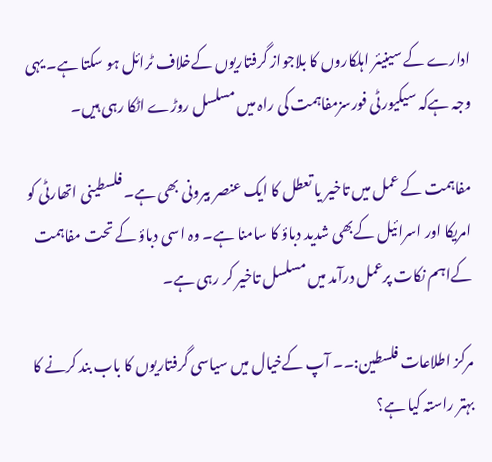ادارے کے سینیئر اہلکاروں کا بلاجواز گرفتاریوں کےخلاف ٹرائل ہو سکتا ہے۔ یہی وجہ ہےکہ سیکیورٹی فورسزمفاہمت کی راہ میں مسلسل روڑے اٹکا رہی ہیں۔

مفاہمت کے عمل میں تاخیر یا تعطل کا ایک عنصر بیرونی بھی ہے۔ فلسطینی اتھارٹی کو امریکا اور اسرائیل کےبھی شدید دباؤ کا سامنا ہے۔ وہ اسی دباؤ کے تحت مفاہمت کےاہم نکات پرعمل درآمد میں مسلسل تاخیر کر رہی ہے۔

مرکز اطلاعات فلسطین:۔۔ آپ کےخیال میں سیاسی گرفتاریوں کا باب بند کرنے کا بہتر راستہ کیا ہے؟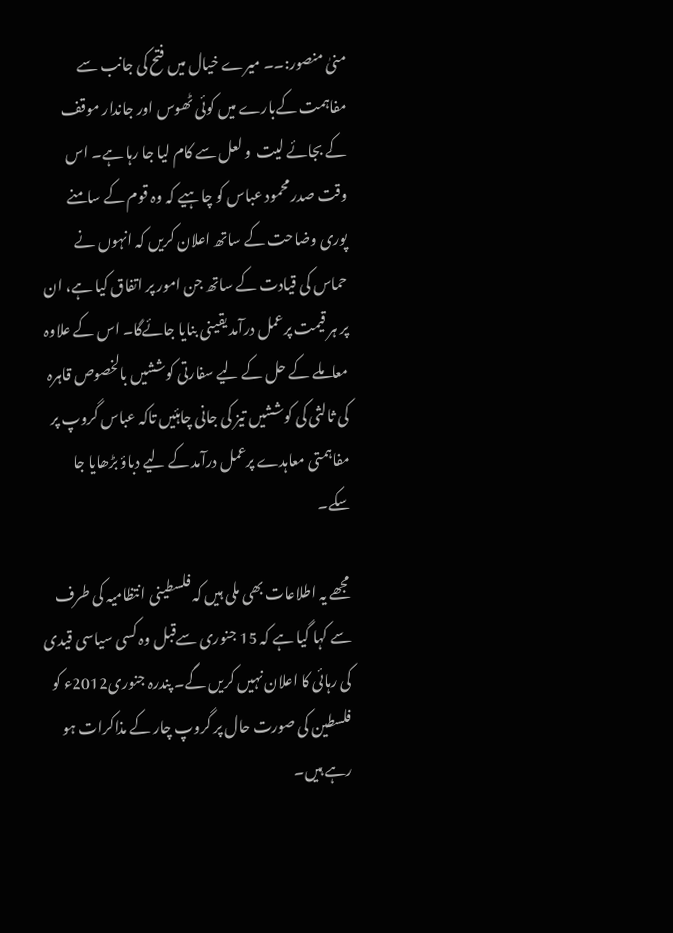منیٰ منصور:۔۔ میرے خیال میں فتح کی جانب سے مفاہمت کےبارے میں کوئی ٹھوس اور جاندار موقف کے بجائے لیت  و لعل سے کام لیا جا رہا ہے۔ اس وقت صدر محمود عباس کو چاہیے کہ وہ قوم کے سامنے پوری وضاحت کے ساتھ اعلان کریں کہ انہوں نے حماس کی قیادت کے ساتھ جن امور پر اتفاق کیا ہے، ان پر ہر قیمت پرعمل درآمد یقینی بنایا جائےگا۔ اس کے علاوہ معاملے کے حل کے لیے سفارتی کوششیں بالخصوص قاہرہ کی ثالثی کی کوششیں تیز کی جانی چاہئیں تاکہ عباس گروپ پر مفاہمتی معاہدے پرعمل درآمد کے لیے دباؤ بڑھایا جا سکے۔

مجھے یہ اطلاعات بھی ملی ہیں کہ فلسطینی انتظامیہ کی طرف سے کہا گیا ہے کہ 15 جنوری سےقبل وہ کسی سیاسی قیدی کی رہائی کا اعلان نہیں کریں گے۔ پندرہ جنوری2012ء کو فلسطین کی صورت حال پر گروپ چار کے مذاکرات ہو رہے ہیں۔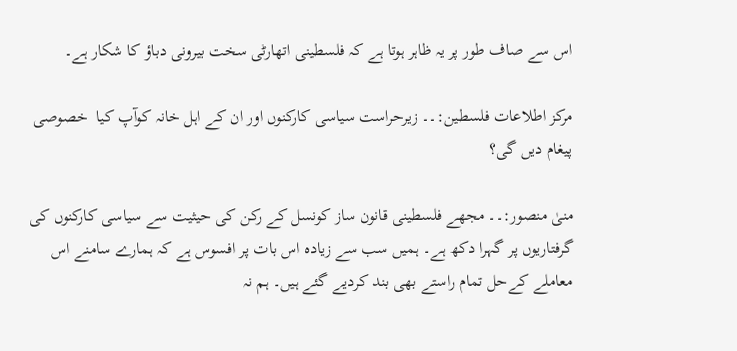اس سے صاف طور پر یہ ظاہر ہوتا ہے کہ فلسطینی اتھارٹی سخت بیرونی دباؤ کا شکار ہے۔

مرکز اطلاعات فلسطین:۔۔ زیرحراست سیاسی کارکنوں اور ان کے اہل خانہ کوآپ کیا  خصوصی پیغام دیں گی؟

منیٰ منصور:۔۔ مجھے فلسطینی قانون ساز کونسل کے رکن کی حیثیت سے سیاسی کارکنوں کی گرفتاریوں پر گہرا دکھ ہے۔ ہمیں سب سے زیادہ اس بات پر افسوس ہے کہ ہمارے سامنے اس معاملے کےحل تمام راستے بھی بند کردیے گئے ہیں۔ ہم نہ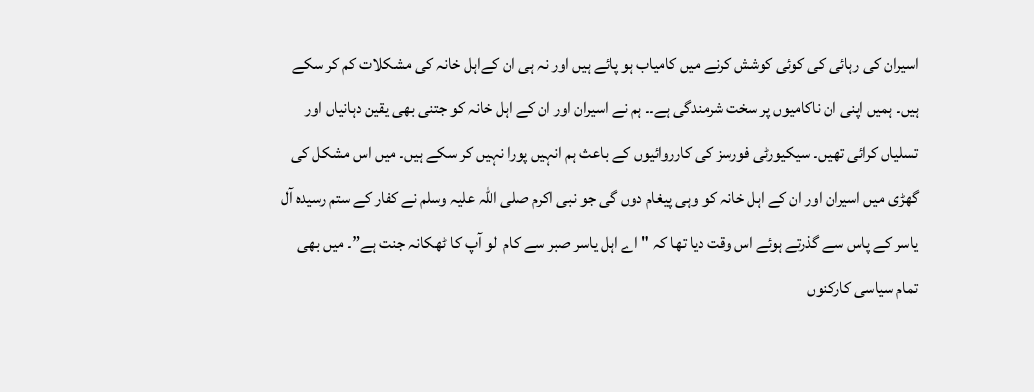اسیران کی رہائی کی کوئی کوشش کرنے میں کامیاب ہو پائے ہیں اور نہ ہی ان کےاہل خانہ کی مشکلات کم کر سکے ہیں۔ ہمیں اپنی ان ناکامیوں پر سخت شرمندگی ہے۔۔ ہم نے اسیران اور ان کے اہل خانہ کو جتنی بھی یقین دہانیاں اور تسلیاں کرائی تھیں۔ سیکیورٹی فورسز کی کارروائیوں کے باعث ہم انہیں پورا نہیں کر سکے ہیں۔ میں اس مشکل کی گھڑی میں اسیران اور ان کے اہل خانہ کو وہی پیغام دوں گی جو نبی اکرم صلی اللہ علیہ وسلم نے کفار کے ستم رسیدہ آل یاسر کے پاس سے گذرتے ہوئے اس وقت دیا تھا کہ "اے اہل یاسر صبر سے کام  لو آپ کا ٹھکانہ جنت ہے”۔ میں بھی تمام سیاسی کارکنوں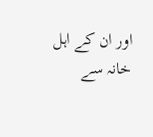اور ان کے اہل خانہ سے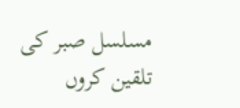مسلسل صبر کی تلقین کروں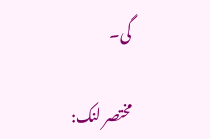گی۔

مختصر لنک: